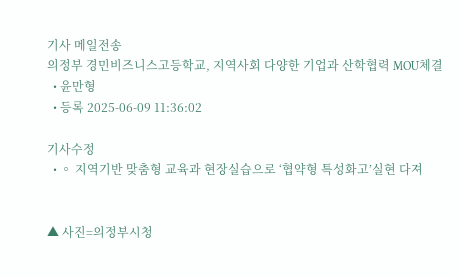기사 메일전송
의정부 경민비즈니스고등학교, 지역사회 다양한 기업과 산학협력 MOU체결
  • 윤만형
  • 등록 2025-06-09 11:36:02

기사수정
  • ◦ 지역기반 맞춤형 교육과 현장실습으로 ‘협약형 특성화고’실현 다져


▲ 사진=의정부시청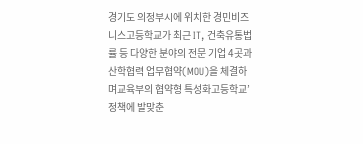경기도 의정부시에 위치한 경민비즈니스고등학교가 최근 IT, 건축유통법률 등 다양한 분야의 전문 기업 4곳과 산학협력 업무협약(MOU)을 체결하며교육부의 협약형 특성화고등학교’ 정책에 발맞춘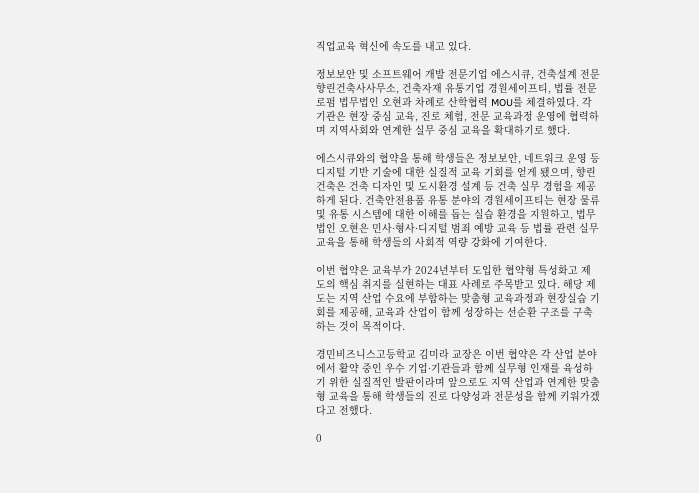직업교육 혁신에 속도를 내고 있다.

정보보안 및 소프트웨어 개발 전문기업 에스시큐, 건축설계 전문 향린건축사사무소, 건축자재 유통기업 경원세이프티, 법률 전문 로펌 법무법인 오현과 차례로 산학협력 MOU를 체결하였다. 각 기관은 현장 중심 교육, 진로 체험, 전문 교육과정 운영에 협력하며 지역사회와 연계한 실무 중심 교육을 확대하기로 했다.

에스시큐와의 협약을 통해 학생들은 정보보안, 네트워크 운영 등 디지털 기반 기술에 대한 실질적 교육 기회를 얻게 됐으며, 향린건축은 건축 디자인 및 도시환경 설계 등 건축 실무 경험을 제공하게 된다. 건축안전용품 유통 분야의 경원세이프티는 현장 물류 및 유통 시스템에 대한 이해를 돕는 실습 환경을 지원하고, 법무법인 오현은 민사·형사·디지털 범죄 예방 교육 등 법률 관련 실무 교육을 통해 학생들의 사회적 역량 강화에 기여한다.

이번 협약은 교육부가 2024년부터 도입한 협약형 특성화고 제도의 핵심 취지를 실현하는 대표 사례로 주목받고 있다. 해당 제도는 지역 산업 수요에 부합하는 맞춤형 교육과정과 현장실습 기회를 제공해, 교육과 산업이 함께 성장하는 선순환 구조를 구축하는 것이 목적이다.

경민비즈니스고등학교 김미라 교장은 이번 협약은 각 산업 분야에서 활약 중인 우수 기업·기관들과 함께 실무형 인재를 육성하기 위한 실질적인 발판이라며 앞으로도 지역 산업과 연계한 맞춤형 교육을 통해 학생들의 진로 다양성과 전문성을 함께 키워가겠다고 전했다.

0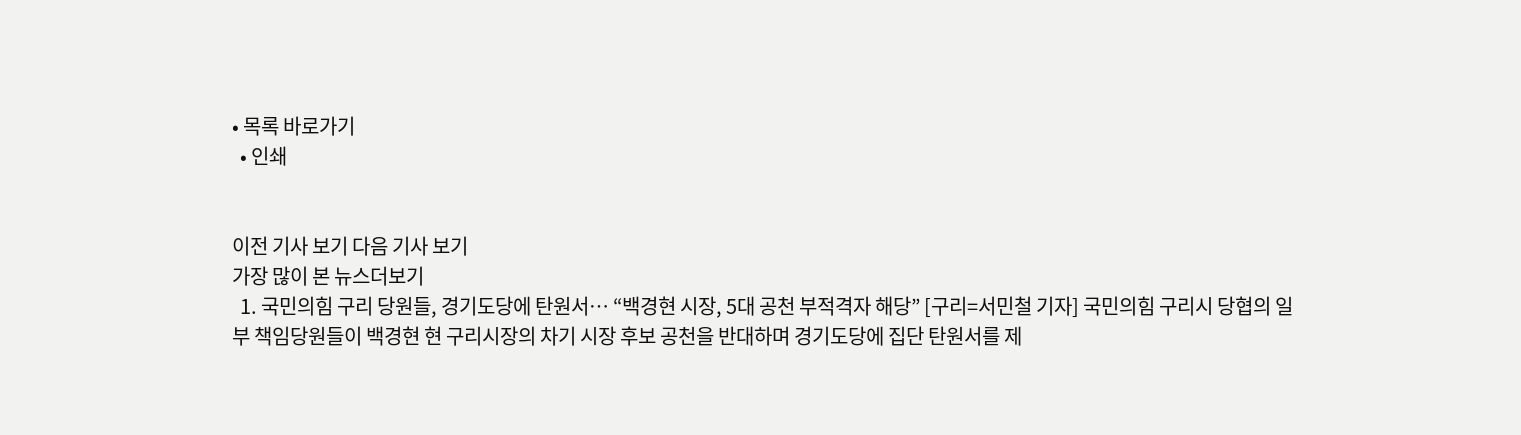• 목록 바로가기
  • 인쇄


이전 기사 보기 다음 기사 보기
가장 많이 본 뉴스더보기
  1. 국민의힘 구리 당원들, 경기도당에 탄원서… “백경현 시장, 5대 공천 부적격자 해당” [구리=서민철 기자] 국민의힘 구리시 당협의 일부 책임당원들이 백경현 현 구리시장의 차기 시장 후보 공천을 반대하며 경기도당에 집단 탄원서를 제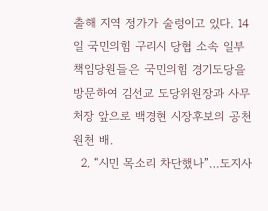출해 지역 정가가 술렁이고 있다. 14일 국민의힘 구리시 당협 소속 일부 책임당원들은 국민의힘 경기도당을 방문하여 김선교 도당위원장과 사무처장 앞으로 백경현 시장후보의 공천 원천 배.
  2. “시민 목소리 차단했나”…도지사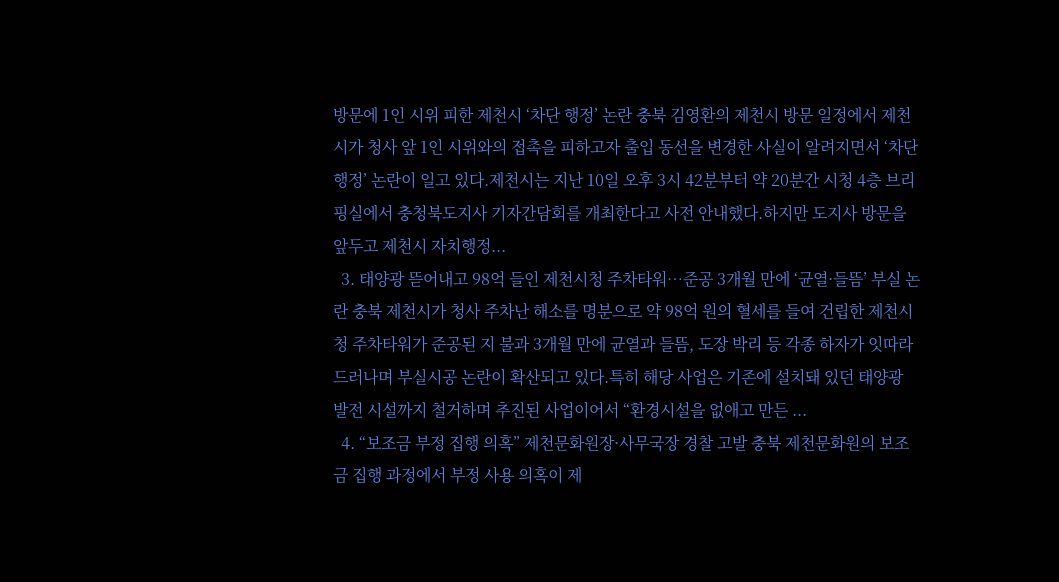방문에 1인 시위 피한 제천시 ‘차단 행정’ 논란 충북 김영환의 제천시 방문 일정에서 제천시가 청사 앞 1인 시위와의 접촉을 피하고자 출입 동선을 변경한 사실이 알려지면서 ‘차단 행정’ 논란이 일고 있다.제천시는 지난 10일 오후 3시 42분부터 약 20분간 시청 4층 브리핑실에서 충청북도지사 기자간담회를 개최한다고 사전 안내했다.하지만 도지사 방문을 앞두고 제천시 자치행정...
  3. 태양광 뜯어내고 98억 들인 제천시청 주차타워…준공 3개월 만에 ‘균열·들뜸’ 부실 논란 충북 제천시가 청사 주차난 해소를 명분으로 약 98억 원의 혈세를 들여 건립한 제천시청 주차타워가 준공된 지 불과 3개월 만에 균열과 들뜸, 도장 박리 등 각종 하자가 잇따라 드러나며 부실시공 논란이 확산되고 있다.특히 해당 사업은 기존에 설치돼 있던 태양광 발전 시설까지 철거하며 추진된 사업이어서 “환경시설을 없애고 만든 ...
  4. “보조금 부정 집행 의혹” 제천문화원장·사무국장 경찰 고발 충북 제천문화원의 보조금 집행 과정에서 부정 사용 의혹이 제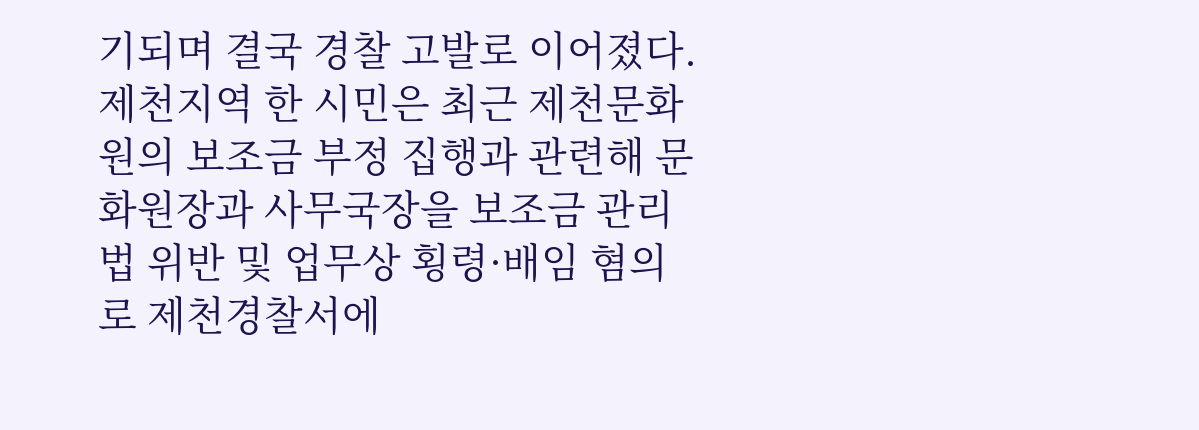기되며 결국 경찰 고발로 이어졌다.제천지역 한 시민은 최근 제천문화원의 보조금 부정 집행과 관련해 문화원장과 사무국장을 보조금 관리법 위반 및 업무상 횡령·배임 혐의로 제천경찰서에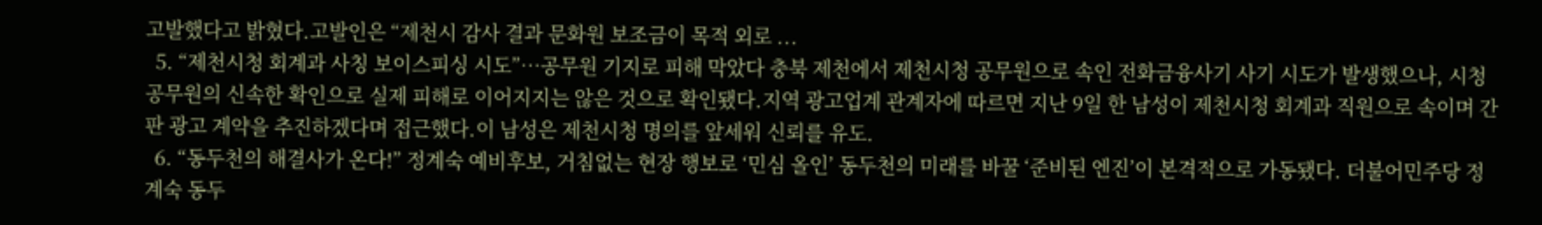고발했다고 밝혔다.고발인은 “제천시 감사 결과 문화원 보조금이 목적 외로 ...
  5. “제천시청 회계과 사칭 보이스피싱 시도”…공무원 기지로 피해 막았다 충북 제천에서 제천시청 공무원으로 속인 전화금융사기 사기 시도가 발생했으나, 시청 공무원의 신속한 확인으로 실제 피해로 이어지지는 않은 것으로 확인됐다.지역 광고업계 관계자에 따르면 지난 9일 한 남성이 제천시청 회계과 직원으로 속이며 간판 광고 계약을 추진하겠다며 접근했다.이 남성은 제천시청 명의를 앞세워 신뢰를 유도.
  6. “동두천의 해결사가 온다!” 정계숙 예비후보, 거침없는 현장 행보로 ‘민심 올인’ 동두천의 미래를 바꿀 ‘준비된 엔진’이 본격적으로 가동됐다. 더불어민주당 정계숙 동두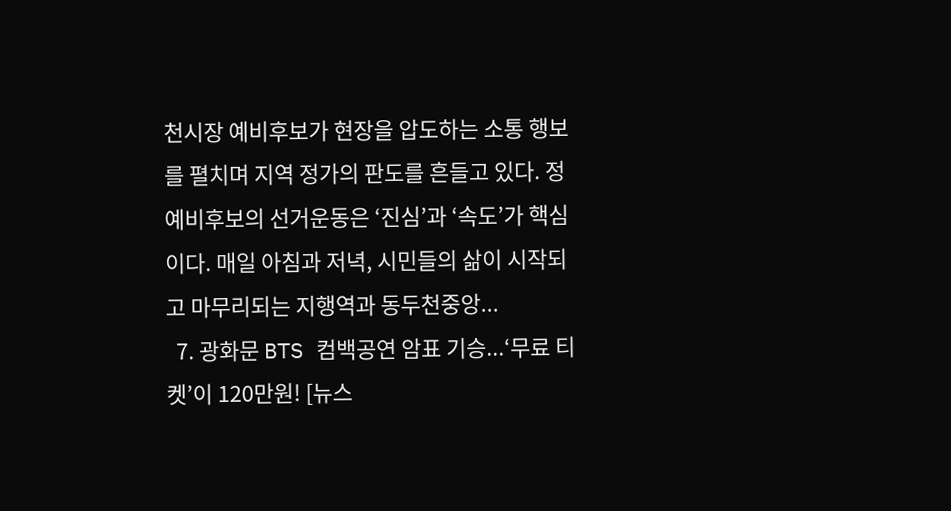천시장 예비후보가 현장을 압도하는 소통 행보를 펼치며 지역 정가의 판도를 흔들고 있다. 정 예비후보의 선거운동은 ‘진심’과 ‘속도’가 핵심이다. 매일 아침과 저녁, 시민들의 삶이 시작되고 마무리되는 지행역과 동두천중앙...
  7. 광화문 BTS 컴백공연 암표 기승...‘무료 티켓’이 120만원! [뉴스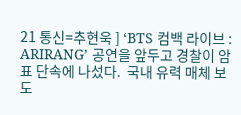21 통신=추현욱 ] ‘BTS 컴백 라이브 : ARIRANG’ 공연을 앞두고 경찰이 암표 단속에 나섰다.  국내 유력 매체 보도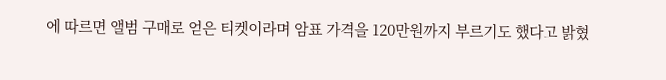에 따르면 앨범 구매로 얻은 티켓이라며 암표 가격을 120만원까지 부르기도 했다고 밝혔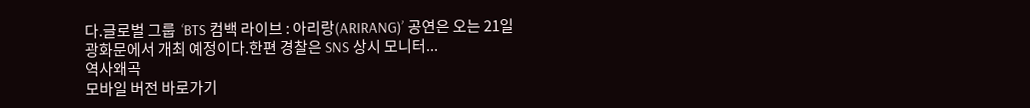다.글로벌 그룹  ‘BTS 컴백 라이브 : 아리랑(ARIRANG)’ 공연은 오는 21일 광화문에서 개최 예정이다.한편 경찰은 SNS 상시 모니터...
역사왜곡
모바일 버전 바로가기